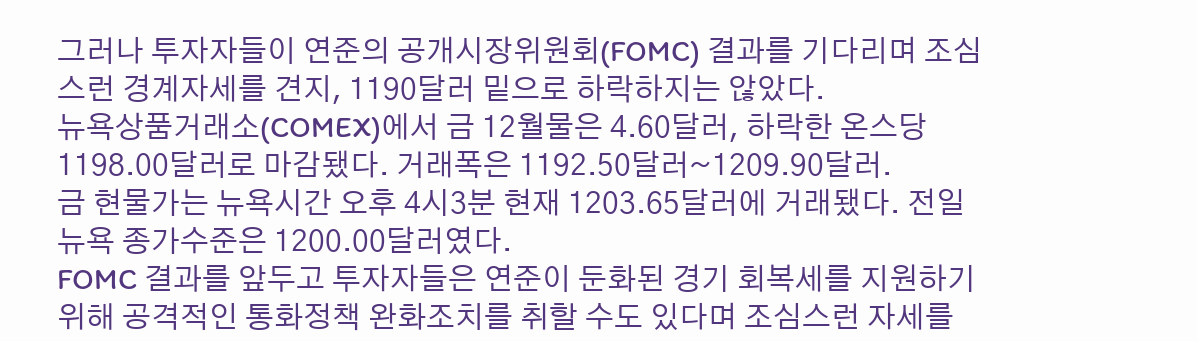그러나 투자자들이 연준의 공개시장위원회(FOMC) 결과를 기다리며 조심스런 경계자세를 견지, 1190달러 밑으로 하락하지는 않았다.
뉴욕상품거래소(COMEX)에서 금 12월물은 4.60달러, 하락한 온스당 1198.00달러로 마감됐다. 거래폭은 1192.50달러~1209.90달러.
금 현물가는 뉴욕시간 오후 4시3분 현재 1203.65달러에 거래됐다. 전일 뉴욕 종가수준은 1200.00달러였다.
FOMC 결과를 앞두고 투자자들은 연준이 둔화된 경기 회복세를 지원하기 위해 공격적인 통화정책 완화조치를 취할 수도 있다며 조심스런 자세를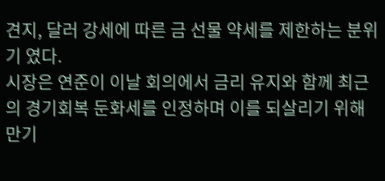견지, 달러 강세에 따른 금 선물 약세를 제한하는 분위기 였다.
시장은 연준이 이날 회의에서 금리 유지와 함께 최근의 경기회복 둔화세를 인정하며 이를 되살리기 위해 만기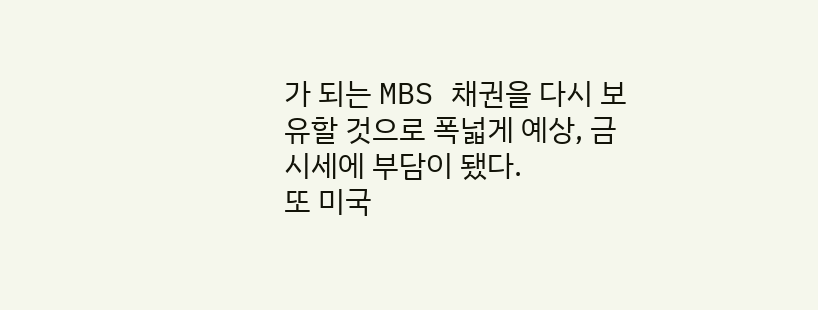가 되는 MBS 채권을 다시 보유할 것으로 폭넓게 예상, 금시세에 부담이 됐다.
또 미국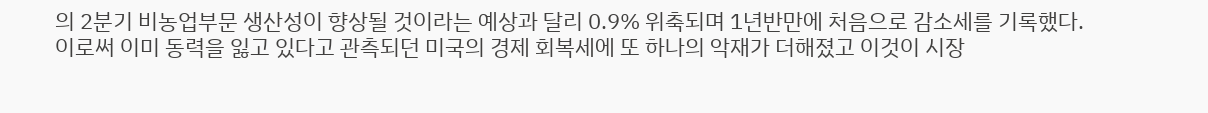의 2분기 비농업부문 생산성이 향상될 것이라는 예상과 달리 0.9% 위축되며 1년반만에 처음으로 감소세를 기록했다.
이로써 이미 동력을 잃고 있다고 관측되던 미국의 경제 회복세에 또 하나의 악재가 더해졌고 이것이 시장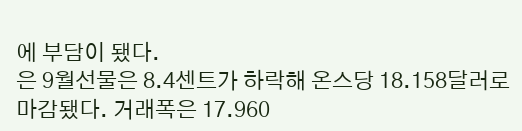에 부담이 됐다.
은 9월선물은 8.4센트가 하락해 온스당 18.158달러로 마감됐다. 거래폭은 17.960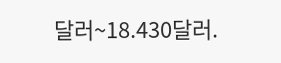달러~18.430달러.